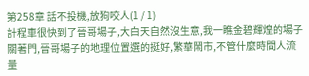第258章 話不投機,放狗咬人(1 / 1)
計程車很快到了晉哥場子,大白天自然沒生意,我一瞧金碧輝煌的場子關著門,晉哥場子的地理位置選的挺好,繁華鬧市,不管什麼時間人流量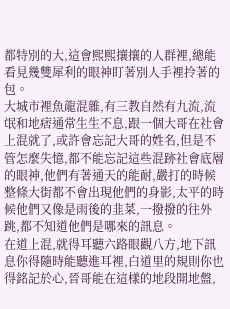都特別的大,這會熙熙攘攘的人群裡,總能看見幾雙犀利的眼神盯著別人手裡拎著的包。
大城市裡魚龍混雜,有三教自然有九流,流氓和地痞通常生生不息,跟一個大哥在社會上混就了,或許會忘記大哥的姓名,但是不管怎麼失憶,都不能忘記這些混跡社會底層的眼神,他們有著通天的能耐,嚴打的時候整條大街都不會出現他們的身影,太平的時候他們又像是雨後的韭菜,一撥撥的往外跳,都不知道他們是哪來的訊息。
在道上混,就得耳聽六路眼觀八方,地下訊息你得隨時能聽進耳裡,白道里的規則你也得銘記於心,晉哥能在這樣的地段開地盤,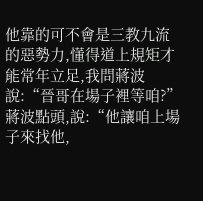他靠的可不會是三教九流的惡勢力,懂得道上規矩才能常年立足,我問蔣波說:“晉哥在場子裡等咱?”
蔣波點頭,說:“他讓咱上場子來找他,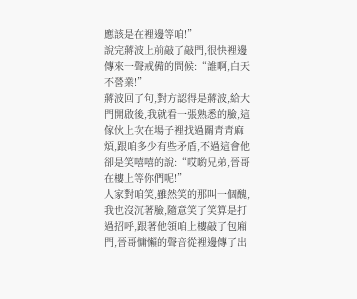應該是在裡邊等咱!”
說完蔣波上前敲了敲門,很快裡邊傳來一聲戒備的問候:“誰啊,白天不營業!”
蔣波回了句,對方認得是蔣波,給大門開啟後,我就看一張熟悉的臉,這傢伙上次在場子裡找過關青青麻煩,跟咱多少有些矛盾,不過這會他卻是笑嘻嘻的說:“哎喲兄弟,晉哥在樓上等你們呢!”
人家對咱笑,雖然笑的那叫一個醜,我也沒沉著臉,隨意笑了笑算是打過招呼,跟著他領咱上樓敲了包廂門,晉哥慵懶的聲音從裡邊傳了出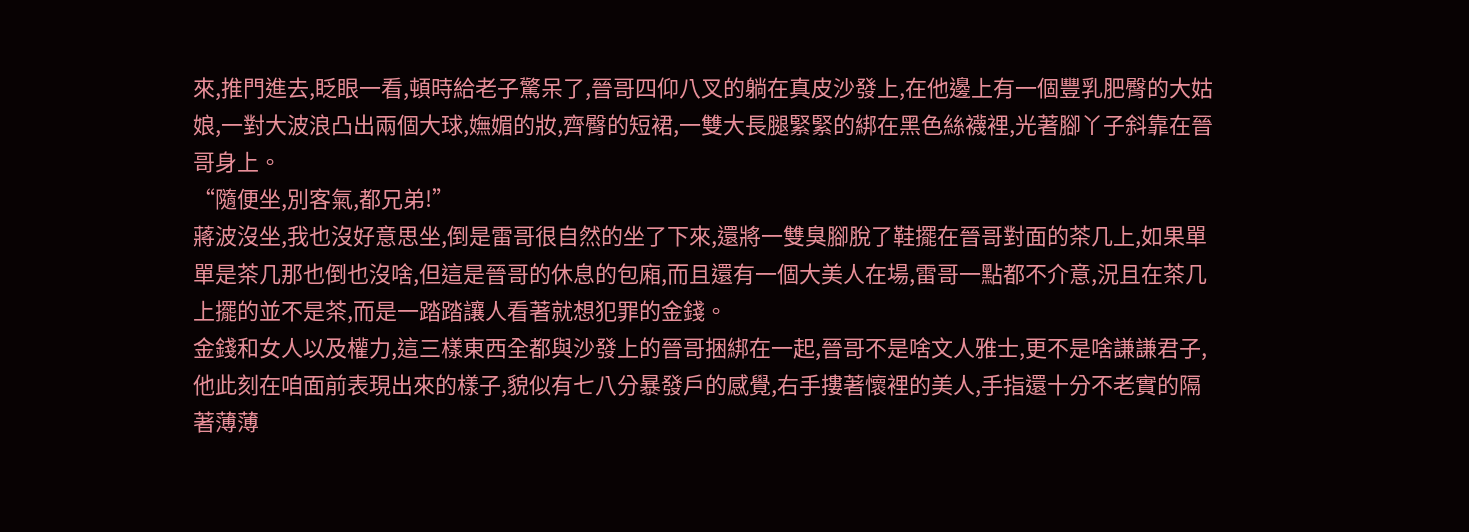來,推門進去,眨眼一看,頓時給老子驚呆了,晉哥四仰八叉的躺在真皮沙發上,在他邊上有一個豐乳肥臀的大姑娘,一對大波浪凸出兩個大球,嫵媚的妝,齊臀的短裙,一雙大長腿緊緊的綁在黑色絲襪裡,光著腳丫子斜靠在晉哥身上。
“隨便坐,別客氣,都兄弟!”
蔣波沒坐,我也沒好意思坐,倒是雷哥很自然的坐了下來,還將一雙臭腳脫了鞋擺在晉哥對面的茶几上,如果單單是茶几那也倒也沒啥,但這是晉哥的休息的包廂,而且還有一個大美人在場,雷哥一點都不介意,況且在茶几上擺的並不是茶,而是一踏踏讓人看著就想犯罪的金錢。
金錢和女人以及權力,這三樣東西全都與沙發上的晉哥捆綁在一起,晉哥不是啥文人雅士,更不是啥謙謙君子,他此刻在咱面前表現出來的樣子,貌似有七八分暴發戶的感覺,右手摟著懷裡的美人,手指還十分不老實的隔著薄薄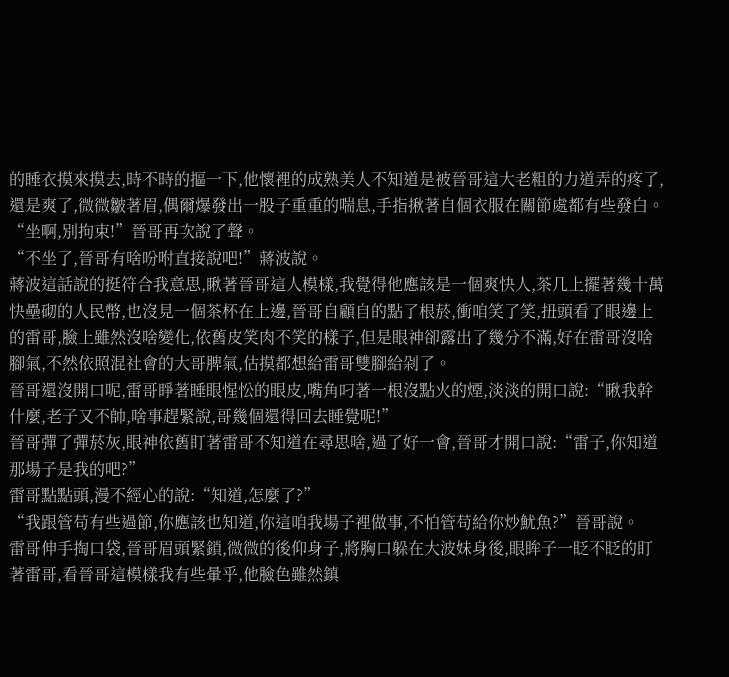的睡衣摸來摸去,時不時的摳一下,他懷裡的成熟美人不知道是被晉哥這大老粗的力道弄的疼了,還是爽了,微微皺著眉,偶爾爆發出一股子重重的喘息,手指揪著自個衣服在關節處都有些發白。
“坐啊,別拘束!”晉哥再次說了聲。
“不坐了,晉哥有啥吩咐直接說吧!”蔣波說。
蔣波這話說的挺符合我意思,瞅著晉哥這人模樣,我覺得他應該是一個爽快人,茶几上擺著幾十萬快壘砌的人民幣,也沒見一個茶杯在上邊,晉哥自顧自的點了根菸,衝咱笑了笑,扭頭看了眼邊上的雷哥,臉上雖然沒啥變化,依舊皮笑肉不笑的樣子,但是眼神卻露出了幾分不滿,好在雷哥沒啥腳氣,不然依照混社會的大哥脾氣,估摸都想給雷哥雙腳給剁了。
晉哥還沒開口呢,雷哥睜著睡眼惺忪的眼皮,嘴角叼著一根沒點火的煙,淡淡的開口說:“瞅我幹什麼,老子又不帥,啥事趕緊說,哥幾個還得回去睡覺呢!”
晉哥彈了彈菸灰,眼神依舊盯著雷哥不知道在尋思啥,過了好一會,晉哥才開口說:“雷子,你知道那場子是我的吧?”
雷哥點點頭,漫不經心的說:“知道,怎麼了?”
“我跟管苟有些過節,你應該也知道,你這咱我場子裡做事,不怕管苟給你炒魷魚?”晉哥說。
雷哥伸手掏口袋,晉哥眉頭緊鎖,微微的後仰身子,將胸口躲在大波妹身後,眼眸子一眨不眨的盯著雷哥,看晉哥這模樣我有些暈乎,他臉色雖然鎮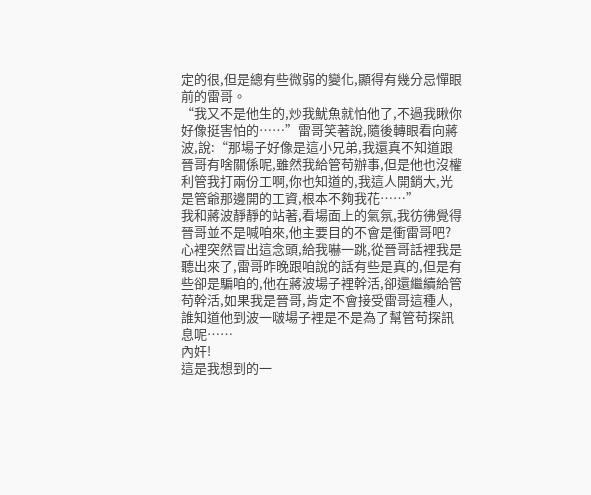定的很,但是總有些微弱的變化,顯得有幾分忌憚眼前的雷哥。
“我又不是他生的,炒我魷魚就怕他了,不過我瞅你好像挺害怕的……”雷哥笑著說,隨後轉眼看向蔣波,說:“那場子好像是這小兄弟,我還真不知道跟晉哥有啥關係呢,雖然我給管苟辦事,但是他也沒權利管我打兩份工啊,你也知道的,我這人開銷大,光是管爺那邊開的工資,根本不夠我花……”
我和蔣波靜靜的站著,看場面上的氣氛,我彷彿覺得晉哥並不是喊咱來,他主要目的不會是衝雷哥吧?心裡突然冒出這念頭,給我嚇一跳,從晉哥話裡我是聽出來了,雷哥昨晚跟咱說的話有些是真的,但是有些卻是騙咱的,他在蔣波場子裡幹活,卻還繼續給管苟幹活,如果我是晉哥,肯定不會接受雷哥這種人,誰知道他到波一啵場子裡是不是為了幫管苟探訊息呢……
內奸!
這是我想到的一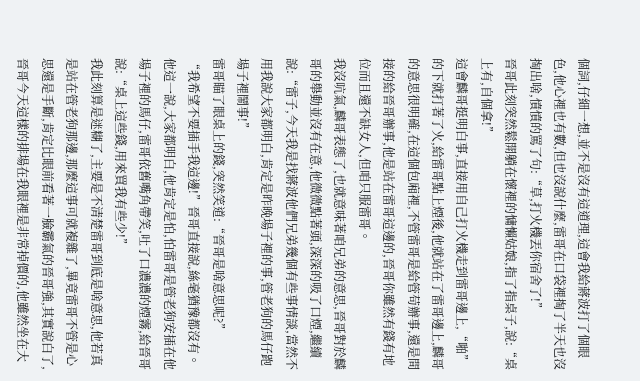個詞,仔細一想,並不是沒有這道理,這會我給蔣波打了個眼色,他心裡也有數,但也沒說什麼,雷哥在口袋裡掏了半天也沒掏出啥,憤憤的罵了句:“草,打火機丟你宿舍了!”
晉哥此刻突然鬆開躺在懷裡的慵懶姑娘,指了指桌子,說:“桌上有,自個拿!”
這會麟哥挺明白事,直接用自己打火機走到雷哥邊上,“啪”的下就打著了火,給雷哥點上煙後,他就站在了雷哥邊上,麟哥的意思很明確,在這個包廂裡,不管雷哥是給管苟辦事,還是間接的給晉哥辦事,他是站在雷哥這邊的,晉哥你雖然有錢有地位而且還不缺女人,但咱只服雷哥。
我沒吭氣,麟哥表態了,也就意味著咱兄弟的意思,晉哥對於麟哥的舉動並沒有在意,他微微點著頭,深深的吸了口煙,繼續說:“雷子,今天我是找蔣波他們兄弟幾個有些事情談,當然不用我說大家都明白,肯定是昨晚場子裡的事,管老狗的馬仔跑場子裡鬧事!”
雷哥瞄了眼桌上的錢,突然笑道:“晉哥是啥意思呢?”
“我希望不要插手我這邊!”晉哥直接說,絲毫猶豫都沒有。
他這一說,大家都明白,他肯定是怕,怕雷哥是管老狗安插在他場子裡的馬仔,雷哥依舊嘴角帶笑,吐了口濃濃的煙霧,給晉哥說:“桌上這些錢,用來買我有些少!”
我此刻算是迷糊了,主要是不清楚雷哥到底是啥意思,他若真是站在管老狗那邊,那麼這事可就複雜了,畢竟雷哥不管是心思還是手斷,肯定比眼前看著一臉霸氣的晉哥強,其實說白了,晉哥今天這樣的排場在我眼裡是非常掉價的,他雖然坐在大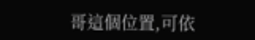哥這個位置,可依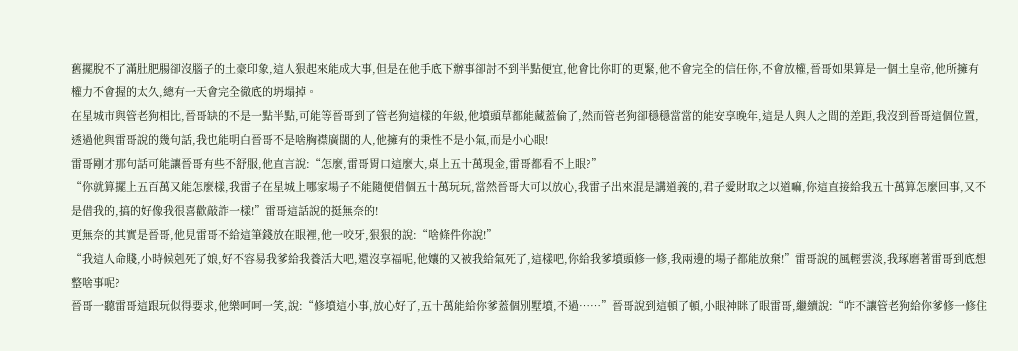舊擺脫不了滿肚肥腸卻沒腦子的土豪印象,這人狠起來能成大事,但是在他手底下辦事卻討不到半點便宜,他會比你盯的更緊,他不會完全的信任你,不會放權,晉哥如果算是一個土皇帝,他所擁有權力不會握的太久,總有一天會完全徹底的坍塌掉。
在星城市與管老狗相比,晉哥缺的不是一點半點,可能等晉哥到了管老狗這樣的年級,他墳頭草都能藏蓋倫了,然而管老狗卻穩穩當當的能安享晚年,這是人與人之間的差距,我沒到晉哥這個位置,透過他與雷哥說的幾句話,我也能明白晉哥不是啥胸襟廣闊的人,他擁有的秉性不是小氣,而是小心眼!
雷哥剛才那句話可能讓晉哥有些不舒服,他直言說:“怎麼,雷哥胃口這麼大,桌上五十萬現金,雷哥都看不上眼?”
“你就算擺上五百萬又能怎麼樣,我雷子在星城上哪家場子不能隨便借個五十萬玩玩,當然晉哥大可以放心,我雷子出來混是講道義的,君子愛財取之以道嘛,你這直接給我五十萬算怎麼回事,又不是借我的,搞的好像我很喜歡敲詐一樣!”雷哥這話說的挺無奈的!
更無奈的其實是晉哥,他見雷哥不給這筆錢放在眼裡,他一咬牙,狠狠的說:“啥條件你說!”
“我這人命賤,小時候剋死了娘,好不容易我爹給我養活大吧,還沒享福呢,他孃的又被我給氣死了,這樣吧,你給我爹墳頭修一修,我兩邊的場子都能放棄!”雷哥說的風輕雲淡,我琢磨著雷哥到底想整啥事呢?
晉哥一聽雷哥這跟玩似得要求,他樂呵呵一笑,說:“修墳這小事,放心好了,五十萬能給你爹蓋個別墅墳,不過……”晉哥說到這頓了頓,小眼神眯了眼雷哥,繼續說:“咋不讓管老狗給你爹修一修住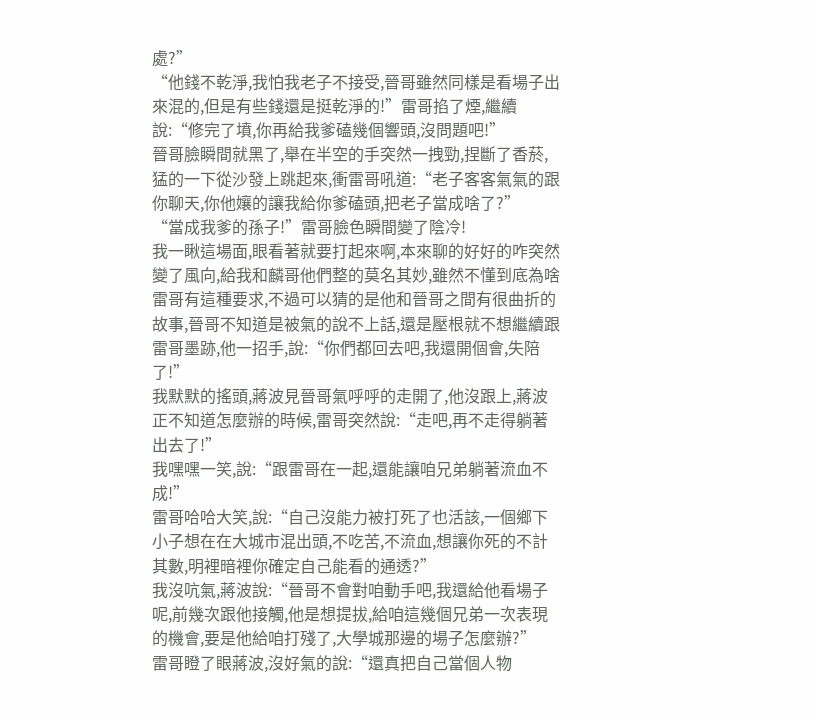處?”
“他錢不乾淨,我怕我老子不接受,晉哥雖然同樣是看場子出來混的,但是有些錢還是挺乾淨的!”雷哥掐了煙,繼續說:“修完了墳,你再給我爹磕幾個響頭,沒問題吧!”
晉哥臉瞬間就黑了,舉在半空的手突然一拽勁,捏斷了香菸,猛的一下從沙發上跳起來,衝雷哥吼道:“老子客客氣氣的跟你聊天,你他孃的讓我給你爹磕頭,把老子當成啥了?”
“當成我爹的孫子!”雷哥臉色瞬間變了陰冷!
我一瞅這場面,眼看著就要打起來啊,本來聊的好好的咋突然變了風向,給我和麟哥他們整的莫名其妙,雖然不懂到底為啥雷哥有這種要求,不過可以猜的是他和晉哥之間有很曲折的故事,晉哥不知道是被氣的說不上話,還是壓根就不想繼續跟雷哥墨跡,他一招手,說:“你們都回去吧,我還開個會,失陪了!”
我默默的搖頭,蔣波見晉哥氣呼呼的走開了,他沒跟上,蔣波正不知道怎麼辦的時候,雷哥突然說:“走吧,再不走得躺著出去了!”
我嘿嘿一笑,說:“跟雷哥在一起,還能讓咱兄弟躺著流血不成!”
雷哥哈哈大笑,說:“自己沒能力被打死了也活該,一個鄉下小子想在在大城市混出頭,不吃苦,不流血,想讓你死的不計其數,明裡暗裡你確定自己能看的通透?”
我沒吭氣,蔣波說:“晉哥不會對咱動手吧,我還給他看場子呢,前幾次跟他接觸,他是想提拔,給咱這幾個兄弟一次表現的機會,要是他給咱打殘了,大學城那邊的場子怎麼辦?”
雷哥瞪了眼蔣波,沒好氣的說:“還真把自己當個人物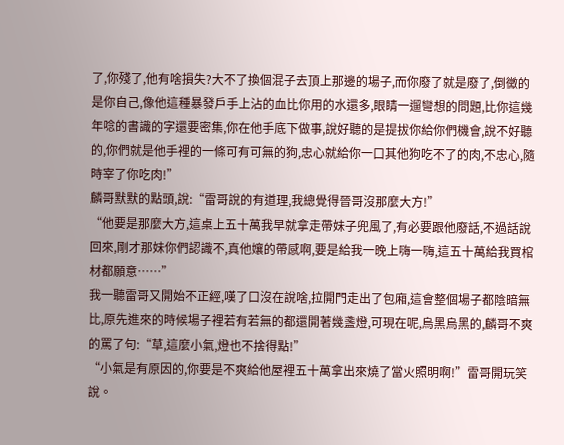了,你殘了,他有啥損失?大不了換個混子去頂上那邊的場子,而你廢了就是廢了,倒黴的是你自己,像他這種暴發戶手上沾的血比你用的水還多,眼睛一遛彎想的問題,比你這幾年唸的書識的字還要密集,你在他手底下做事,說好聽的是提拔你給你們機會,說不好聽的,你們就是他手裡的一條可有可無的狗,忠心就給你一口其他狗吃不了的肉,不忠心,隨時宰了你吃肉!”
麟哥默默的點頭,說:“雷哥說的有道理,我總覺得晉哥沒那麼大方!”
“他要是那麼大方,這桌上五十萬我早就拿走帶妹子兜風了,有必要跟他廢話,不過話說回來,剛才那妹你們認識不,真他孃的帶感啊,要是給我一晚上嗨一嗨,這五十萬給我買棺材都願意……”
我一聽雷哥又開始不正經,嘆了口沒在說啥,拉開門走出了包廂,這會整個場子都陰暗無比,原先進來的時候場子裡若有若無的都還開著幾盞燈,可現在呢,烏黑烏黑的,麟哥不爽的罵了句:“草,這麼小氣,燈也不捨得點!”
“小氣是有原因的,你要是不爽給他屋裡五十萬拿出來燒了當火照明啊!”雷哥開玩笑說。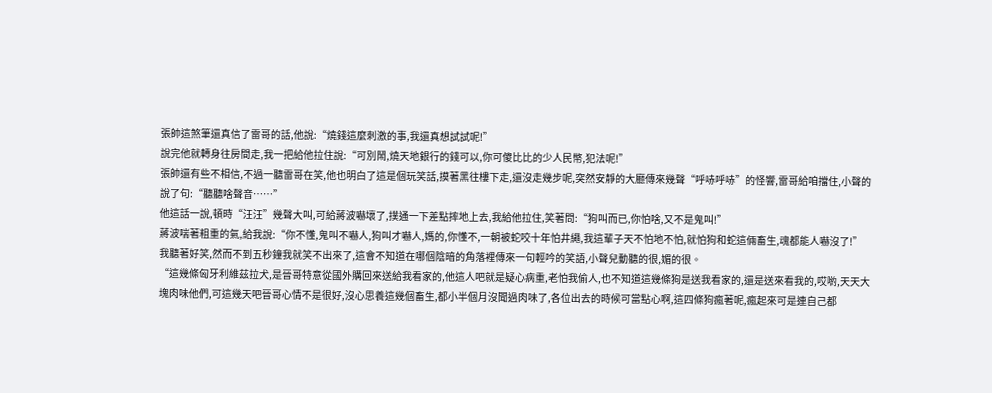張帥這煞筆還真信了雷哥的話,他說:“燒錢這麼刺激的事,我還真想試試呢!”
說完他就轉身往房間走,我一把給他拉住說:“可別鬧,燒天地銀行的錢可以,你可傻比比的少人民幣,犯法呢!”
張帥還有些不相信,不過一聽雷哥在笑,他也明白了這是個玩笑話,摸著黑往樓下走,還沒走幾步呢,突然安靜的大廳傳來幾聲“呼哧呼哧”的怪響,雷哥給咱擋住,小聲的說了句:“聽聽啥聲音……”
他這話一說,頓時“汪汪”幾聲大叫,可給蔣波嚇壞了,撲通一下差點摔地上去,我給他拉住,笑著問:“狗叫而已,你怕啥,又不是鬼叫!”
蔣波喘著粗重的氣,給我說:“你不懂,鬼叫不嚇人,狗叫才嚇人,媽的,你懂不,一朝被蛇咬十年怕井繩,我這輩子天不怕地不怕,就怕狗和蛇這倆畜生,魂都能人嚇沒了!”
我聽著好笑,然而不到五秒鐘我就笑不出來了,這會不知道在哪個陰暗的角落裡傳來一句輕吟的笑語,小聲兒動聽的很,媚的很。
“這幾條匈牙利維茲拉犬,是晉哥特意從國外購回來送給我看家的,他這人吧就是疑心病重,老怕我偷人,也不知道這幾條狗是送我看家的,還是送來看我的,哎喲,天天大塊肉味他們,可這幾天吧晉哥心情不是很好,沒心思養這幾個畜生,都小半個月沒聞過肉味了,各位出去的時候可當點心啊,這四條狗瘋著呢,瘋起來可是連自己都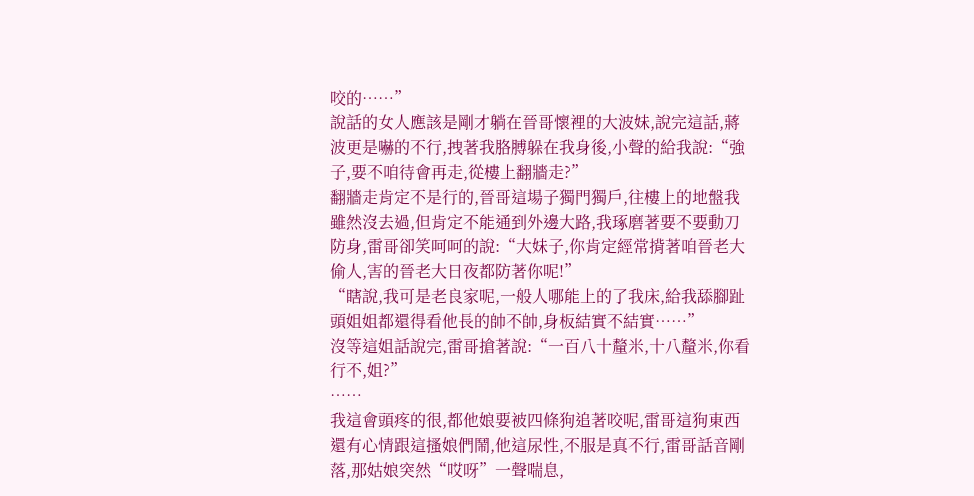咬的……”
說話的女人應該是剛才躺在晉哥懷裡的大波妹,說完這話,蔣波更是嚇的不行,拽著我胳膊躲在我身後,小聲的給我說:“強子,要不咱待會再走,從樓上翻牆走?”
翻牆走肯定不是行的,晉哥這場子獨門獨戶,往樓上的地盤我雖然沒去過,但肯定不能通到外邊大路,我琢磨著要不要動刀防身,雷哥卻笑呵呵的說:“大妹子,你肯定經常揹著咱晉老大偷人,害的晉老大日夜都防著你呢!”
“瞎說,我可是老良家呢,一般人哪能上的了我床,給我舔腳趾頭姐姐都還得看他長的帥不帥,身板結實不結實……”
沒等這姐話說完,雷哥搶著說:“一百八十釐米,十八釐米,你看行不,姐?”
……
我這會頭疼的很,都他娘要被四條狗追著咬呢,雷哥這狗東西還有心情跟這搔娘們鬧,他這尿性,不服是真不行,雷哥話音剛落,那姑娘突然“哎呀”一聲喘息,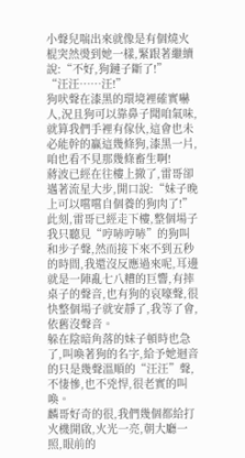小聲兒喘出來就像是有個燒火棍突然燙到她一樣,緊跟著繼續說:“不好,狗鏈子斷了!”
“汪汪……汪!”
狗吠聲在漆黑的環境裡確實嚇人,況且狗可以靠鼻子聞咱氣味,就算我們手裡有傢伙,這會也未必能幹的贏這幾條狗,漆黑一片,咱也看不見那幾條畜生啊!
蔣波已經在往樓上撤了,雷哥卻邁著流星大步,開口說:“妹子晚上可以嚐嚐自個養的狗肉了!”
此刻,雷哥已經走下樓,整個場子我只聽見“哼哧哼哧”的狗叫和步子聲,然而接下來不到五秒的時間,我還沒反應過來呢,耳邊就是一陣亂七八糟的巨響,有摔桌子的聲音,也有狗的哀嚎聲,很快整個場子就安靜了,我等了會,依舊沒聲音。
躲在陰暗角落的妹子頓時也急了,叫喚著狗的名字,給予她迴音的只是幾聲溫順的“汪汪”聲,不悽慘,也不兇悍,很老實的叫喚。
麟哥好奇的很,我們幾個都給打火機開啟,火光一亮,朝大廳一照,眼前的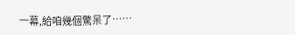一幕,給咱幾個驚呆了……